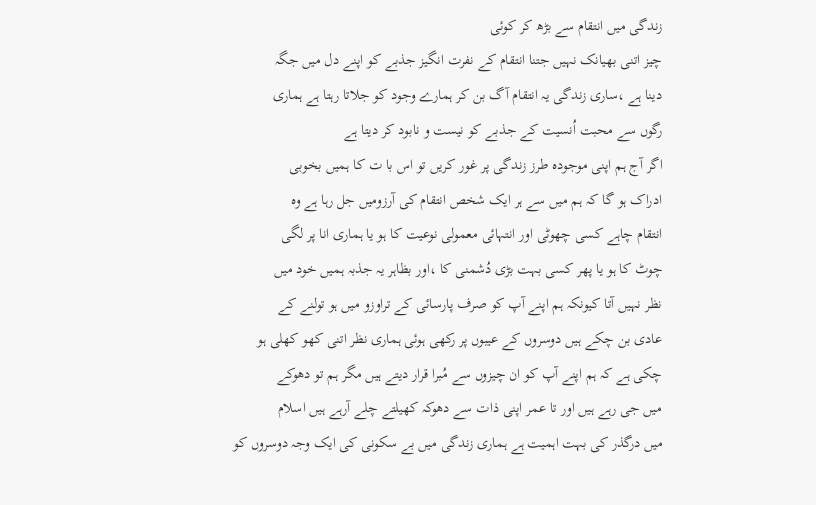زندگی میں انتقام سے بڑھ کر کوئی
چیز اتنی بھیانک نہیں جتنا انتقام کے نفرت انگیز جذبے کو اپنے دل میں جگہ
دینا ہے ،ساری زندگی یہ انتقام آگ بن کر ہمارے وجود کو جلاتا رہتا ہے ہماری
رگوں سے محبت اُنسیت کے جذبے کو نیست و نابود کر دیتا ہے
اگر آج ہم اپنی موجودہ طرز زندگی پر غور کریں تو اس با ت کا ہمیں بخوبی
ادراک ہو گا کہ ہم میں سے ہر ایک شخص انتقام کی آرزومیں جل رہا ہے وہ
انتقام چاہے کسی چھوٹی اور انتہائی معمولی نوعیت کا ہو یا ہماری انا پر لگی
چوٹ کا ہو یا پھر کسی بہت بڑی دُشمنی کا ،اور بظاہر یہ جذبہ ہمیں خود میں
نظر نہیں آتا کیونکہ ہم اپنے آپ کو صرف پارسائی کے تراوزو میں ہو تولنے کے
عادی بن چکے ہیں دوسروں کے عیبوں پر رکھی ہوئی ہماری نظر اتنی کھو کھلی ہو
چکی ہے کہ ہم اپنے آپ کو ان چیزوں سے مُبرا قرار دیتے ہیں مگر ہم تو دھوکے
میں جی رہے ہیں اور تا عمر اپنی ذات سے دھوکہ کھیلتے چلے آرہے ہیں اسلام
میں درگذر کی بہت اہمیت ہے ہماری زندگی میں بے سکونی کی ایک وجہ دوسروں کو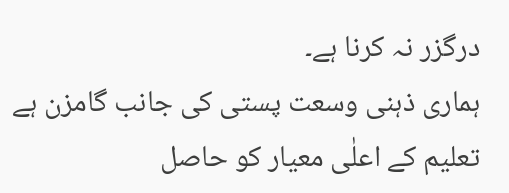درگزر نہ کرنا ہے۔
ہماری ذہنی وسعت پستی کی جانب گامزن ہے تعلیم کے اعلٰی معیار کو حاصل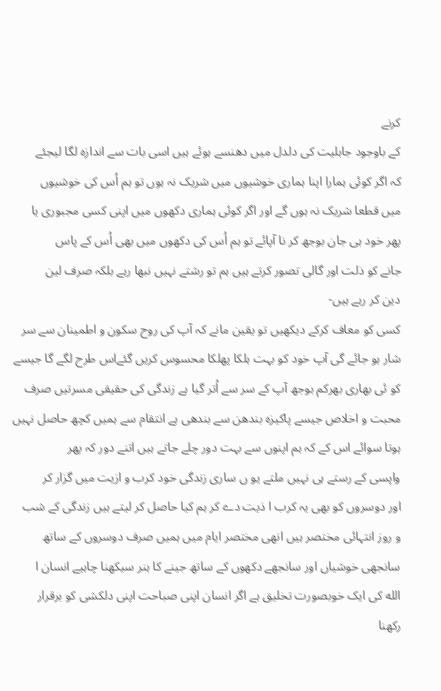کرنے
کے باوجود جاہلیت کی دلدل میں دھنسے ہوئے ہیں اسی بات سے اندازہ لگا لیجئے
کہ اگر کوئی ہمارا اپنا ہماری خوشیوں میں شریک نہ ہوں تو ہم اُس کی خوشیوں
میں قطعا شریک نہ ہوں گے اور اگر کوئی ہماری دکھوں میں اپنی کسی مجبوری یا
پھر خود ہی جان بوجھ کر نا آپائے تو ہم اُس کی دکھوں میں بھی اُس کے پاس
جانے کو ذلت اور گالی تصور کرتے ہیں ہم تو رشتے نہیں نبھا رہے بلکہ صرف لین
دین کر رہے ہیں-
کسی کو معاف کرکے دیکھیں تو یقین مانے کہ آپ کی روح سکون و اطمینان سے سر
شار ہو جائے گی آپ خود کو بہت ہلکا پھلکا محسوس کریں گئےاس طرح لگے گا جیسے
کو ئی بھاری بھرکم بوجھ آپ کے سر سے اُتر گیا ہے زندگی کی حقیقی مسرتیں صرف
محبت و اخلاص جیسے پاکیزہ بندھن سے بندھی ہے انتقام سے ہمیں کچھ حاصل نہیں
ہوتا سوائے اس کے کہ ہم اپنوں سے بہت دور چلے جاتے ہیں اتنے دور کہ پھر
واپسی کے رستے ہی نہیں ملتے یو ں ساری زندگی خود کرب و ازیت میں گزار کر
اور دوسروں کو بھی یہ کرب ا ذیت دے کر ہم کیا حاصل کر لیتے ہیں زندگی کے شب
و روز انتہائی مختصر ہیں انھی مختصر ایام میں ہمیں صرف دوسروں کے ساتھ
سانجھی خوشیاں اور سانجھے دکھوں کے ساتھ جینے کا ہنر سیکھنا چاہیے انسان ا
الله کی ایک خوبصورت تخلیق ہے اگر انسان اپنی صباحت اپنی دلکشی کو برقرار
رکھنا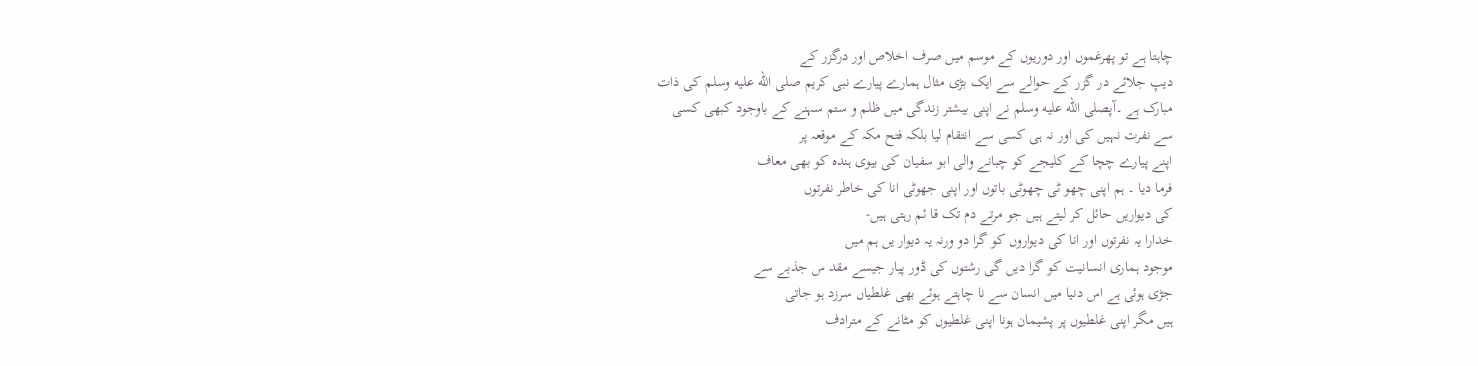چاہتا ہے تو پھرغموں اور دوریوں کے موسم میں صرف اخلاص اور درگزر کے
دیپ جلائے در گزر کے حوالے سے ایک بڑی مثال ہمارے پیارے نبی کریم صلى الله عليه وسلم کی ذات
مبارک ہے ۔آپصلى الله عليه وسلم نے اپنی بیشتر زندگی میں ظلم و ستم سہنے کے باوجود کبھی کسی
سے نفرت نہیں کی اور نہ ہی کسی سے انتقام لیا بلکہ فتح مکہ کے موقعہ پر
اپنے پیارے چچا کے کلیجے کو چبانے والی ابو سفیان کی بیوی ہندہ کو بھی معاف
فرما دیا ۔ ہم اپنی چھو ٹی چھوٹی باتوں اور اپنی جھوٹی انا کی خاطر نفرتوں
کی دیواریں حائل کر لیتے ہیں جو مرتے دم تک قا ئم رہتی ہیں-
خدارا یہ نفرتوں اور انا کی دیواروں کو گرا دو ورنہ یہ دیوار یں ہم میں
موجود ہماری انسانیت کو گرا دیں گی رشتوں کی ڈور پیار جیسے مقد س جذبے سے
جڑی ہوئی ہے اس دنیا میں انسان سے نا چاہتے ہوئے بھی غلطیاں سرزد ہو جاتی
ہیں مگر اپنی غلطیوں پر پشیمان ہونا اپنی غلطیوں کو مٹانے کے مترادف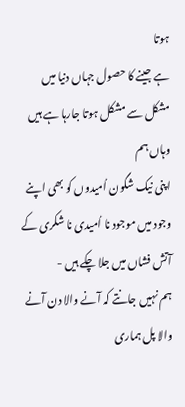ہوتا
ہے جینے کا حصول جہاں دنیا میں مشکل سے مشکل ہوتا جارہا ہے ہیں وہاں ہم
اپنی نیک شگون اُمیدوں کو بھی اپنے وجود میں موجود نا اُمیدی نا شکری کے
آتش فشاں میں جلا چکے ہیں -
ہم نہیں جانتے کہ آنے والا دن آنے والا پل ہماری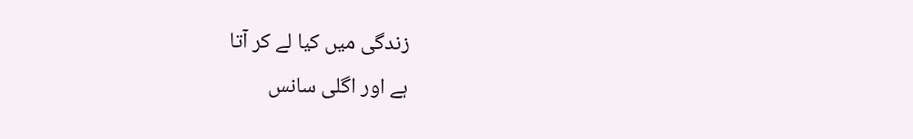زندگی میں کیا لے کر آتا
ہے اور اگلی سانس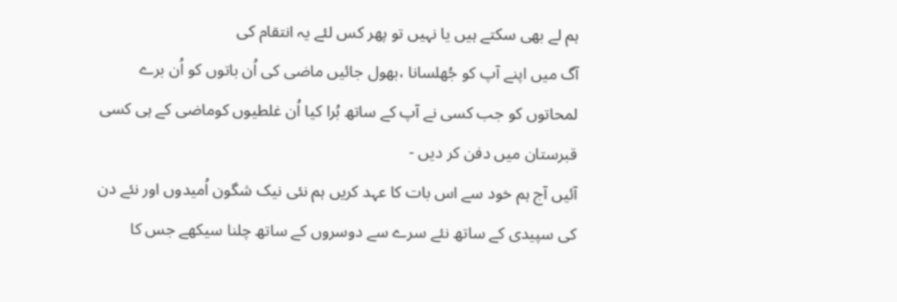ہم لے بھی سکتے ہیں یا نہیں تو پھر کس لئے یہ انتقام کی
آگ میں اپنے آپ کو جُھلسانا ،بھول جائیں ماضی کی اُن باتوں کو اُن برے
لمحاتوں کو جب کسی نے آپ کے ساتھ بُرا کیا اُن غلطیوں کوماضی کے ہی کسی
قبرستان میں دفن کر دیں -
آئیں آج ہم خود سے اس بات کا عہد کریں ہم نئی نیک شگون اُمیدوں اور نئے دن
کی سپیدی کے ساتھ نئے سرے سے دوسروں کے ساتھ چلنا سیکھے جس کا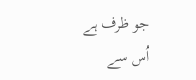جو ظرف ہے
اُس سے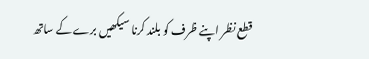قطع نظر اپنے ظرف کو بلند کرنا سیکھیں برے کے ساتھ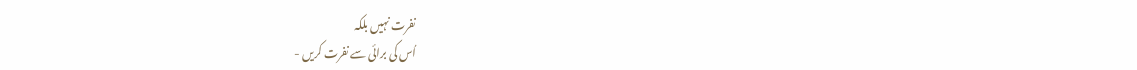نفرت نہیں بلکہ
اُس کی برائی سے نفرت کریں -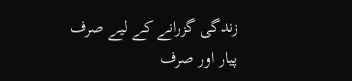زندگی گزرانے کے لیے صرف پیار اور صرف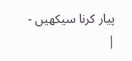پیار کرنا سیکھیں - |